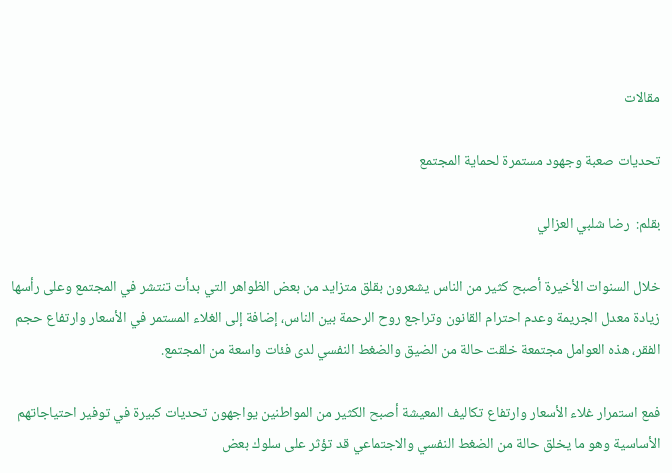مقالات

تحديات صعبة وجهود مستمرة لحماية المجتمع

بقلم:  رضا شلبي العزالي

خلال السنوات الأخيرة أصبح كثير من الناس يشعرون بقلق متزايد من بعض الظواهر التي بدأت تنتشر في المجتمع وعلى رأسها زيادة معدل الجريمة وعدم احترام القانون وتراجع روح الرحمة بين الناس، إضافة إلى الغلاء المستمر في الأسعار وارتفاع حجم الفقر، هذه العوامل مجتمعة خلقت حالة من الضيق والضغط النفسي لدى فئات واسعة من المجتمع.

فمع استمرار غلاء الأسعار وارتفاع تكاليف المعيشة أصبح الكثير من المواطنين يواجهون تحديات كبيرة في توفير احتياجاتهم الأساسية وهو ما يخلق حالة من الضغط النفسي والاجتماعي قد تؤثر على سلوك بعض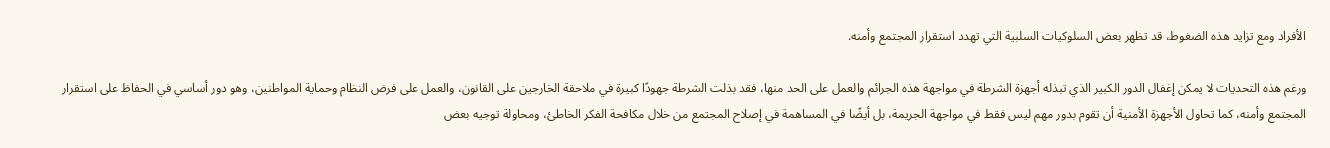الأفراد ومع تزايد هذه الضغوط، قد تظهر بعض السلوكيات السلبية التي تهدد استقرار المجتمع وأمنه.

ورغم هذه التحديات لا يمكن إغفال الدور الكبير الذي تبذله أجهزة الشرطة في مواجهة هذه الجرائم والعمل على الحد منها، فقد بذلت الشرطة جهودًا كبيرة في ملاحقة الخارجين على القانون، والعمل على فرض النظام وحماية المواطنين، وهو دور أساسي في الحفاظ على استقرار المجتمع وأمنه، كما تحاول الأجهزة الأمنية أن تقوم بدور مهم ليس فقط في مواجهة الجريمة، بل أيضًا في المساهمة في إصلاح المجتمع من خلال مكافحة الفكر الخاطئ، ومحاولة توجيه بعض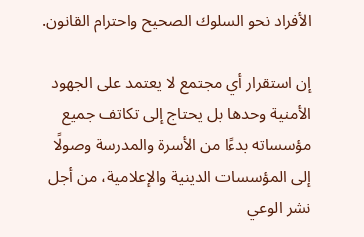الأفراد نحو السلوك الصحيح واحترام القانون.

إن استقرار أي مجتمع لا يعتمد على الجهود الأمنية وحدها بل يحتاج إلى تكاتف جميع مؤسساته بدءًا من الأسرة والمدرسة وصولًا إلى المؤسسات الدينية والإعلامية، من أجل نشر الوعي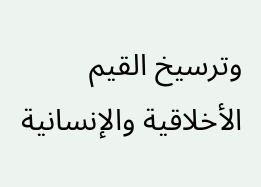وترسيخ القيم الأخلاقية والإنسانية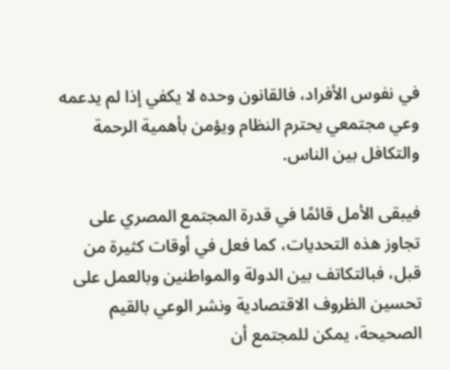في نفوس الأفراد، فالقانون وحده لا يكفي إذا لم يدعمه وعي مجتمعي يحترم النظام ويؤمن بأهمية الرحمة والتكافل بين الناس.

فيبقى الأمل قائمًا في قدرة المجتمع المصري على تجاوز هذه التحديات، كما فعل في أوقات كثيرة من قبل، فبالتكاتف بين الدولة والمواطنين وبالعمل على تحسين الظروف الاقتصادية ونشر الوعي بالقيم الصحيحة، يمكن للمجتمع أن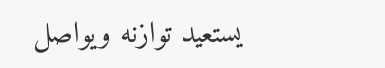يستعيد توازنه ويواصل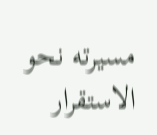مسيرته نحو الاستقرار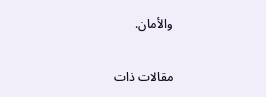والأمان.

مقالات ذات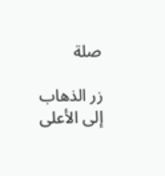صلة

زر الذهاب إلى الأعلى